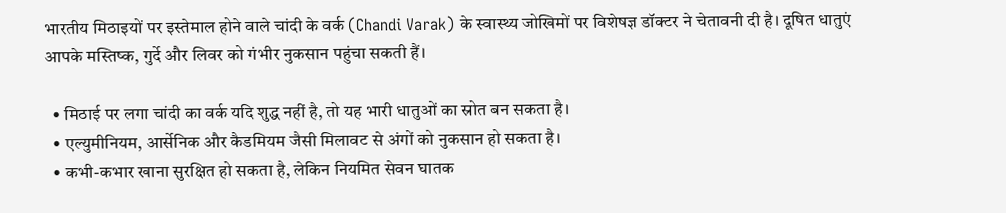भारतीय मिठाइयों पर इस्तेमाल होने वाले चांदी के वर्क (Chandi Varak) के स्वास्थ्य जोखिमों पर विशेषज्ञ डॉक्टर ने चेतावनी दी है। दूषित धातुएं आपके मस्तिष्क, गुर्दे और लिवर को गंभीर नुकसान पहुंचा सकती हैं।

  • मिठाई पर लगा चांदी का वर्क यदि शुद्ध नहीं है, तो यह भारी धातुओं का स्रोत बन सकता है।
  • एल्युमीनियम, आर्सेनिक और कैडमियम जैसी मिलावट से अंगों को नुकसान हो सकता है।
  • कभी-कभार खाना सुरक्षित हो सकता है, लेकिन नियमित सेवन घातक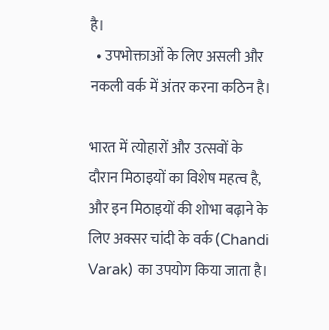है।
  • उपभोक्ताओं के लिए असली और नकली वर्क में अंतर करना कठिन है।

भारत में त्योहारों और उत्सवों के दौरान मिठाइयों का विशेष महत्व है, और इन मिठाइयों की शोभा बढ़ाने के लिए अक्सर चांदी के वर्क (Chandi Varak) का उपयोग किया जाता है।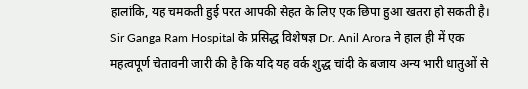हालांकि, यह चमकती हुई परत आपकी सेहत के लिए एक छिपा हुआ खतरा हो सकती है। Sir Ganga Ram Hospital के प्रसिद्ध विशेषज्ञ Dr. Anil Arora ने हाल ही में एक महत्वपूर्ण चेतावनी जारी की है कि यदि यह वर्क शुद्ध चांदी के बजाय अन्य भारी धातुओं से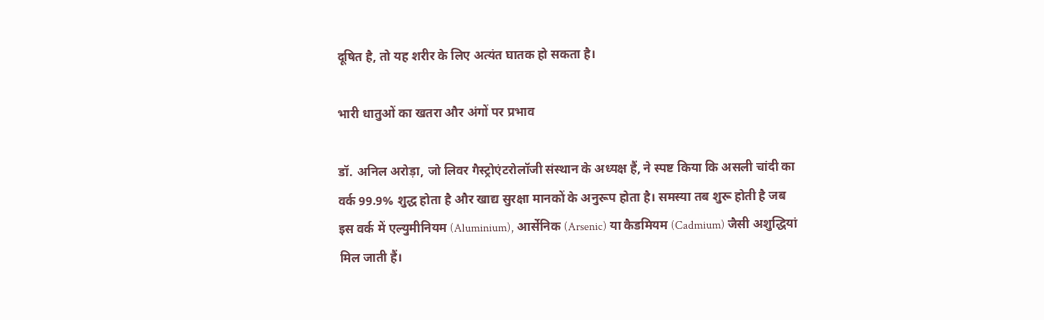दूषित है, तो यह शरीर के लिए अत्यंत घातक हो सकता है।

भारी धातुओं का खतरा और अंगों पर प्रभाव

डॉ. अनिल अरोड़ा, जो लिवर गैस्ट्रोएंटरोलॉजी संस्थान के अध्यक्ष हैं, ने स्पष्ट किया कि असली चांदी का वर्क 99.9% शुद्ध होता है और खाद्य सुरक्षा मानकों के अनुरूप होता है। समस्या तब शुरू होती है जब इस वर्क में एल्युमीनियम (Aluminium), आर्सेनिक (Arsenic) या कैडमियम (Cadmium) जैसी अशुद्धियां मिल जाती हैं।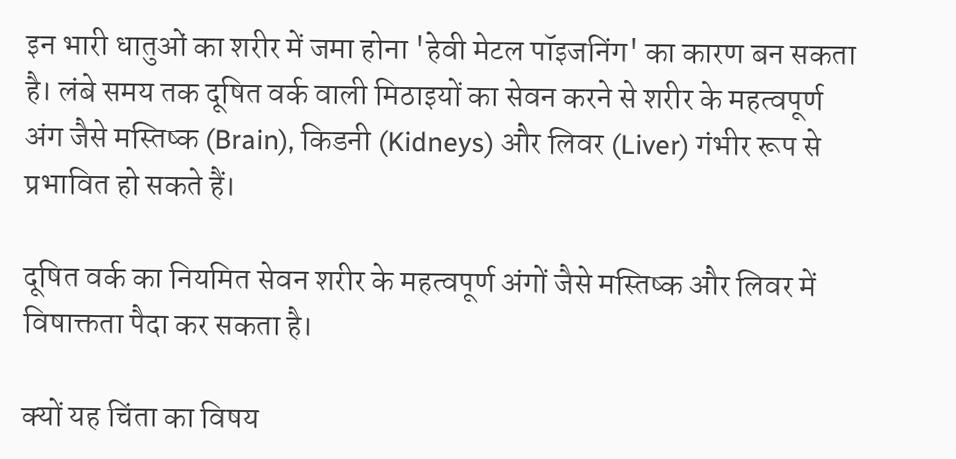इन भारी धातुओं का शरीर में जमा होना 'हेवी मेटल पॉइजनिंग' का कारण बन सकता है। लंबे समय तक दूषित वर्क वाली मिठाइयों का सेवन करने से शरीर के महत्वपूर्ण अंग जैसे मस्तिष्क (Brain), किडनी (Kidneys) और लिवर (Liver) गंभीर रूप से प्रभावित हो सकते हैं।

दूषित वर्क का नियमित सेवन शरीर के महत्वपूर्ण अंगों जैसे मस्तिष्क और लिवर में विषाक्तता पैदा कर सकता है।

क्यों यह चिंता का विषय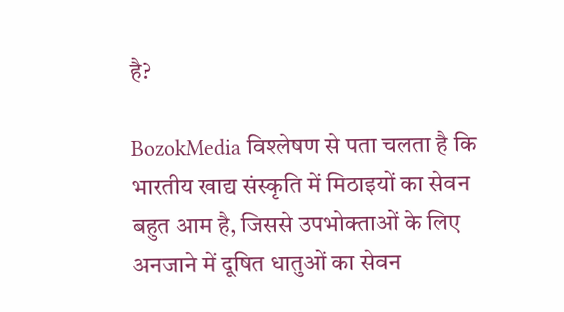है?

BozokMedia विश्लेषण से पता चलता है कि भारतीय खाद्य संस्कृति में मिठाइयों का सेवन बहुत आम है, जिससे उपभोक्ताओं के लिए अनजाने में दूषित धातुओं का सेवन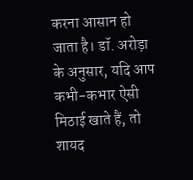करना आसान हो जाता है। डॉ. अरोड़ा के अनुसार, यदि आप कभी-कभार ऐसी मिठाई खाते हैं, तो शायद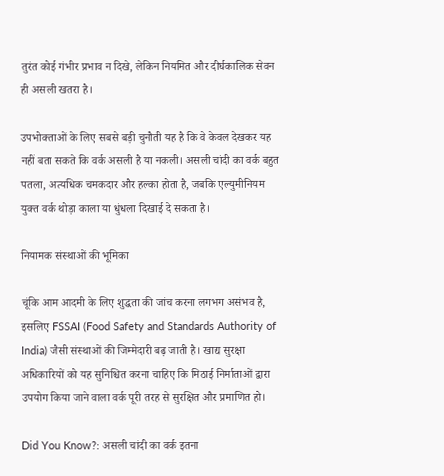तुरंत कोई गंभीर प्रभाव न दिखे, लेकिन नियमित और दीर्घकालिक सेवन ही असली खतरा है।

उपभोक्ताओं के लिए सबसे बड़ी चुनौती यह है कि वे केवल देखकर यह नहीं बता सकते कि वर्क असली है या नकली। असली चांदी का वर्क बहुत पतला, अत्यधिक चमकदार और हल्का होता है, जबकि एल्युमीनियम युक्त वर्क थोड़ा काला या धुंधला दिखाई दे सकता है।

नियामक संस्थाओं की भूमिका

चूंकि आम आदमी के लिए शुद्धता की जांच करना लगभग असंभव है, इसलिए FSSAI (Food Safety and Standards Authority of India) जैसी संस्थाओं की जिम्मेदारी बढ़ जाती है। खाद्य सुरक्षा अधिकारियों को यह सुनिश्चित करना चाहिए कि मिठाई निर्माताओं द्वारा उपयोग किया जाने वाला वर्क पूरी तरह से सुरक्षित और प्रमाणित हो।

Did You Know?: असली चांदी का वर्क इतना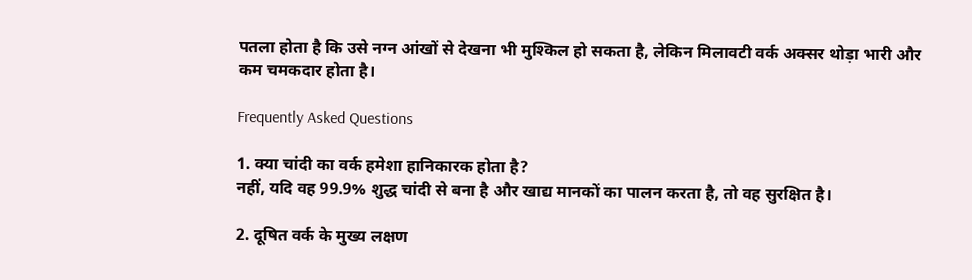पतला होता है कि उसे नग्न आंखों से देखना भी मुश्किल हो सकता है, लेकिन मिलावटी वर्क अक्सर थोड़ा भारी और कम चमकदार होता है।

Frequently Asked Questions

1. क्या चांदी का वर्क हमेशा हानिकारक होता है?
नहीं, यदि वह 99.9% शुद्ध चांदी से बना है और खाद्य मानकों का पालन करता है, तो वह सुरक्षित है।

2. दूषित वर्क के मुख्य लक्षण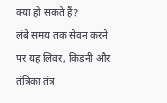क्या हो सकते हैं?
लंबे समय तक सेवन करने पर यह लिवर, किडनी और तंत्रिका तंत्र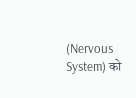(Nervous System) को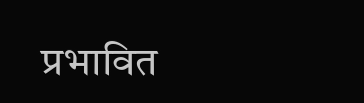प्रभावित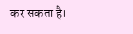कर सकता है।